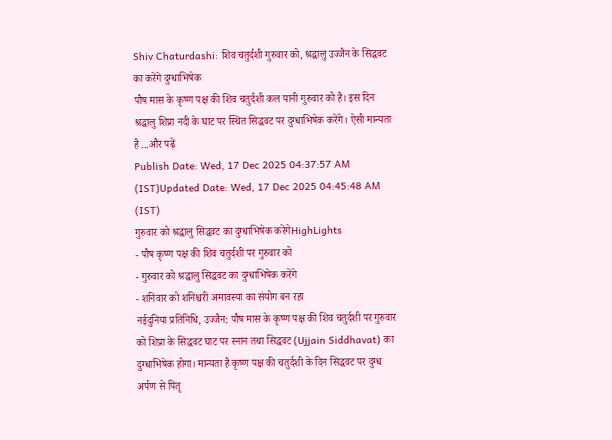Shiv Chaturdashi: शिव चतुर्दशी गुरुवार को, श्रद्धालु उज्जैन के सिद्धवट का करेंगे दुग्धाभिषेक
पौष मास के कृष्ण पक्ष की शिव चतुर्दशी कल यानी गुरुवार को है। इस दिन श्रद्धालु शिप्रा नदी के घाट पर स्थित सिद्धवट पर दुग्धाभिषेक करेंगे। ऐसी मान्यता है ...और पढ़ें
Publish Date: Wed, 17 Dec 2025 04:37:57 AM (IST)Updated Date: Wed, 17 Dec 2025 04:45:48 AM (IST)
गुरुवार को श्रद्धालु सिद्धवट का दुग्धाभिषेक करेंगेHighLights
- पौष कृष्ण पक्ष की शिव चतुर्दशी पर गुरुवार को
- गुरुवार को श्रद्धालु सिद्धवट का दुग्धाभिषेक करेंगे
- शनिवार को शनिश्चरी अमावस्या का संयोग बन रहा
नईदुनिया प्रतिनिधि, उज्जैन: पौष मास के कृष्ण पक्ष की शिव चतुर्दशी पर गुरुवार को शिप्रा के सिद्धवट घाट पर स्नान तथा सिद्धवट (Ujjain Siddhavat) का दुग्धाभिषेक होगा। मान्यता है कृष्ण पक्ष की चतुर्दशी के दिन सिद्धवट पर दुग्ध अर्पण से पितृ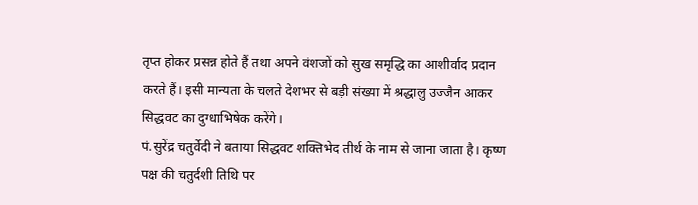तृप्त होकर प्रसन्न होते हैं तथा अपने वंशजों को सुख समृद्धि का आशीर्वाद प्रदान करते हैं। इसी मान्यता के चलते देशभर से बड़ी संख्या में श्रद्धालु उज्जैन आकर सिद्धवट का दुग्धाभिषेक करेंगे।
पं.सुरेंद्र चतुर्वेदी ने बताया सिद्धवट शक्तिभेद तीर्थ के नाम से जाना जाता है। कृष्ण पक्ष की चतुर्दशी तिथि पर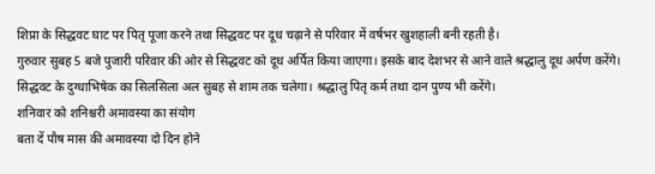शिप्रा के सिद्धवट घाट पर पितृ पूजा करने तथा सिद्धवट पर दूध चढ़ाने से परिवार में वर्षभर खुशहाली बनी रहती है।
गुरुवार सुबह 5 बजे पुजारी परिवार की ओर से सिद्धवट को दूध अर्पित किया जाएगा। इसके बाद देशभर से आने वाले श्रद्धालु दूध अर्पण करेंगे। सिद्धवट के दुग्धाभिषेक का सिलसिला अल सुबह से शाम तक चलेगा। श्रद्धालु पितृ कर्म तथा दान पुण्य भी करेंगे।
शनिवार को शनिश्चरी अमावस्या का संयोग
बता दें पौष मास की अमावस्या दो दिन होने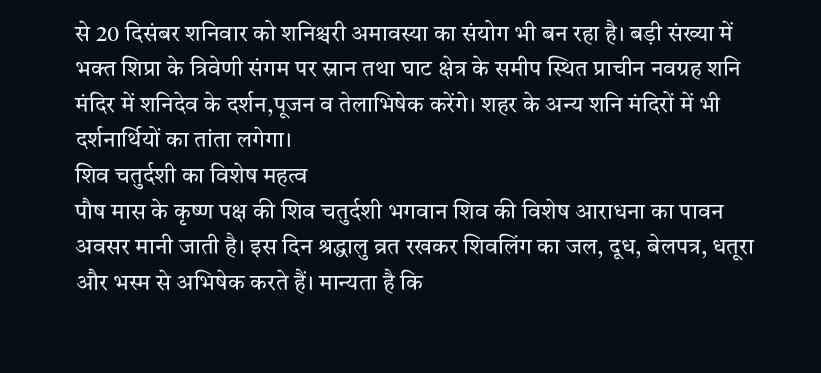से 20 दिसंबर शनिवार को शनिश्चरी अमावस्या का संयोग भी बन रहा है। बड़ी संख्या में भक्त शिप्रा के त्रिवेणी संगम पर स्नान तथा घाट क्षेत्र के समीप स्थित प्राचीन नवग्रह शनि मंदिर में शनिदेव के दर्शन,पूजन व तेलाभिषेक करेंगे। शहर के अन्य शनि मंदिरों में भी दर्शनार्थियों का तांता लगेगा।
शिव चतुर्दशी का विशेष महत्व
पौष मास के कृष्ण पक्ष की शिव चतुर्दशी भगवान शिव की विशेष आराधना का पावन अवसर मानी जाती है। इस दिन श्रद्धालु व्रत रखकर शिवलिंग का जल, दूध, बेलपत्र, धतूरा और भस्म से अभिषेक करते हैं। मान्यता है कि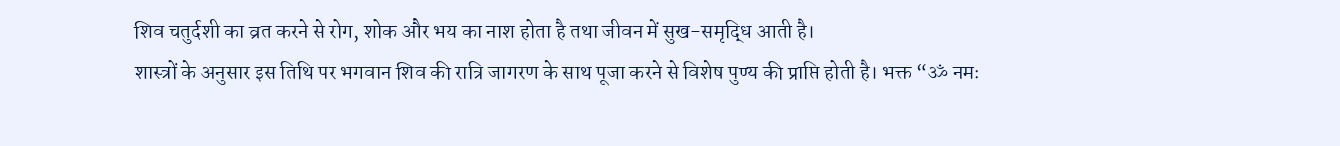शिव चतुर्दशी का व्रत करने से रोग, शोक और भय का नाश होता है तथा जीवन में सुख-समृद्धि आती है।
शास्त्रों के अनुसार इस तिथि पर भगवान शिव की रात्रि जागरण के साथ पूजा करने से विशेष पुण्य की प्राप्ति होती है। भक्त “ॐ नमः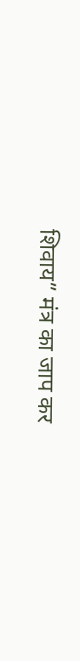शिवाय” मंत्र का जाप कर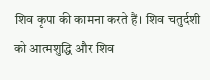शिव कृपा की कामना करते हैं। शिव चतुर्दशी को आत्मशुद्धि और शिव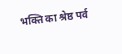भक्ति का श्रेष्ठ पर्व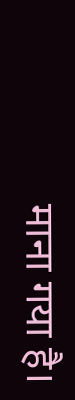माना गया है।